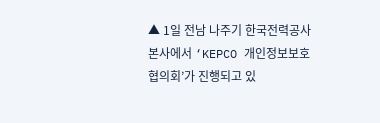▲ 1일 전남 나주기 한국전력공사 본사에서 ‘KEPCO 개인정보보호 협의회’가 진행되고 있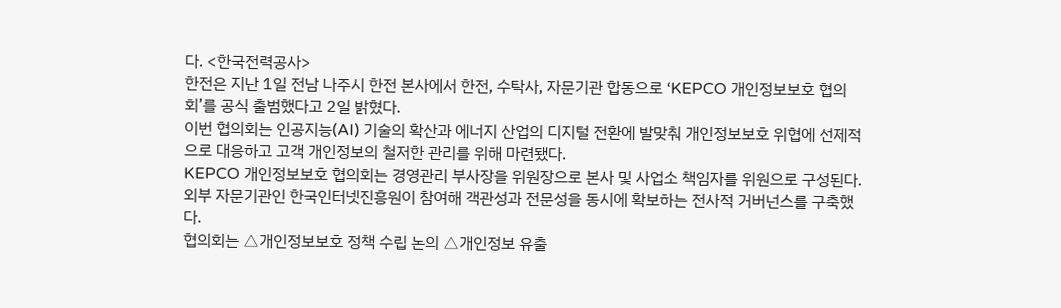다. <한국전력공사>
한전은 지난 1일 전남 나주시 한전 본사에서 한전, 수탁사, 자문기관 합동으로 ‘KEPCO 개인정보보호 협의회’를 공식 출범했다고 2일 밝혔다.
이번 협의회는 인공지능(AI) 기술의 확산과 에너지 산업의 디지털 전환에 발맞춰 개인정보보호 위협에 선제적으로 대응하고 고객 개인정보의 철저한 관리를 위해 마련됐다.
KEPCO 개인정보보호 협의회는 경영관리 부사장을 위원장으로 본사 및 사업소 책임자를 위원으로 구성된다.
외부 자문기관인 한국인터넷진흥원이 참여해 객관성과 전문성을 동시에 확보하는 전사적 거버넌스를 구축했다.
협의회는 △개인정보보호 정책 수립 논의 △개인정보 유출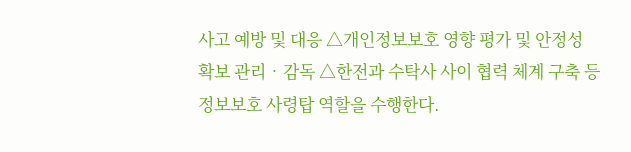사고 예방 및 대응 △개인정보보호 영향 평가 및 안정성 확보 관리‧감독 △한전과 수탁사 사이 협력 체계 구축 등 정보보호 사령탑 역할을 수행한다.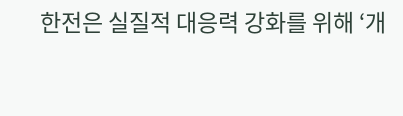한전은 실질적 대응력 강화를 위해 ‘개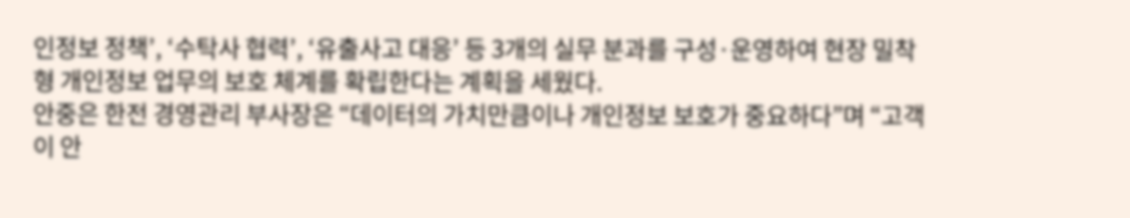인정보 정책’, ‘수탁사 협력’, ‘유출사고 대응’ 등 3개의 실무 분과를 구성·운영하여 현장 밀착형 개인정보 업무의 보호 체계를 확립한다는 계획을 세웠다.
안중은 한전 경영관리 부사장은 “데이터의 가치만큼이나 개인정보 보호가 중요하다”며 “고객이 안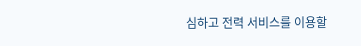심하고 전력 서비스를 이용할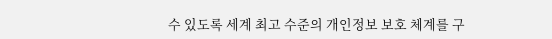수 있도록 세계 최고 수준의 개인정보 보호 체계를 구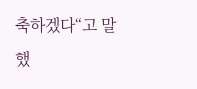축하겠다“고 말했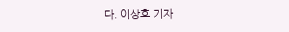다. 이상호 기자